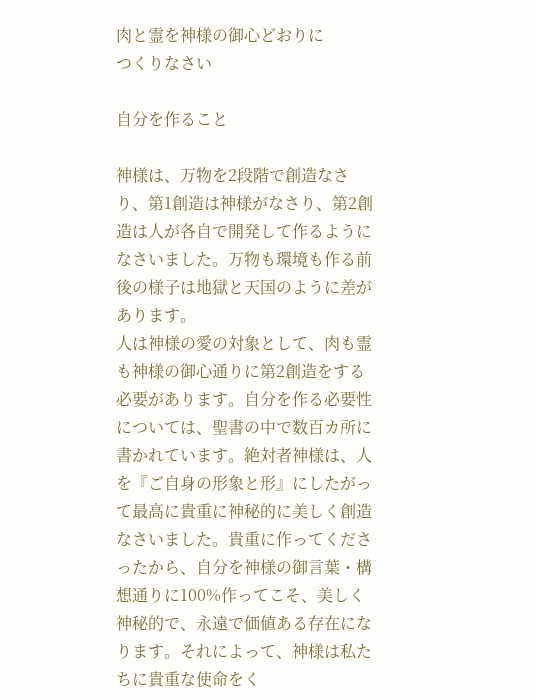肉と霊を神様の御心どおりに
つくりなさい

自分を作ること

神様は、万物を2段階で創造なさり、第1創造は神様がなさり、第2創造は人が各自で開発して作るようになさいました。万物も環境も作る前後の様子は地獄と天国のように差があります。
人は神様の愛の対象として、肉も霊も神様の御心通りに第2創造をする必要があります。自分を作る必要性については、聖書の中で数百カ所に書かれています。絶対者神様は、人を『ご自身の形象と形』にしたがって最高に貴重に神秘的に美しく創造なさいました。貴重に作ってくださったから、自分を神様の御言葉・構想通りに100%作ってこそ、美しく神秘的で、永遠で価値ある存在になります。それによって、神様は私たちに貴重な使命をく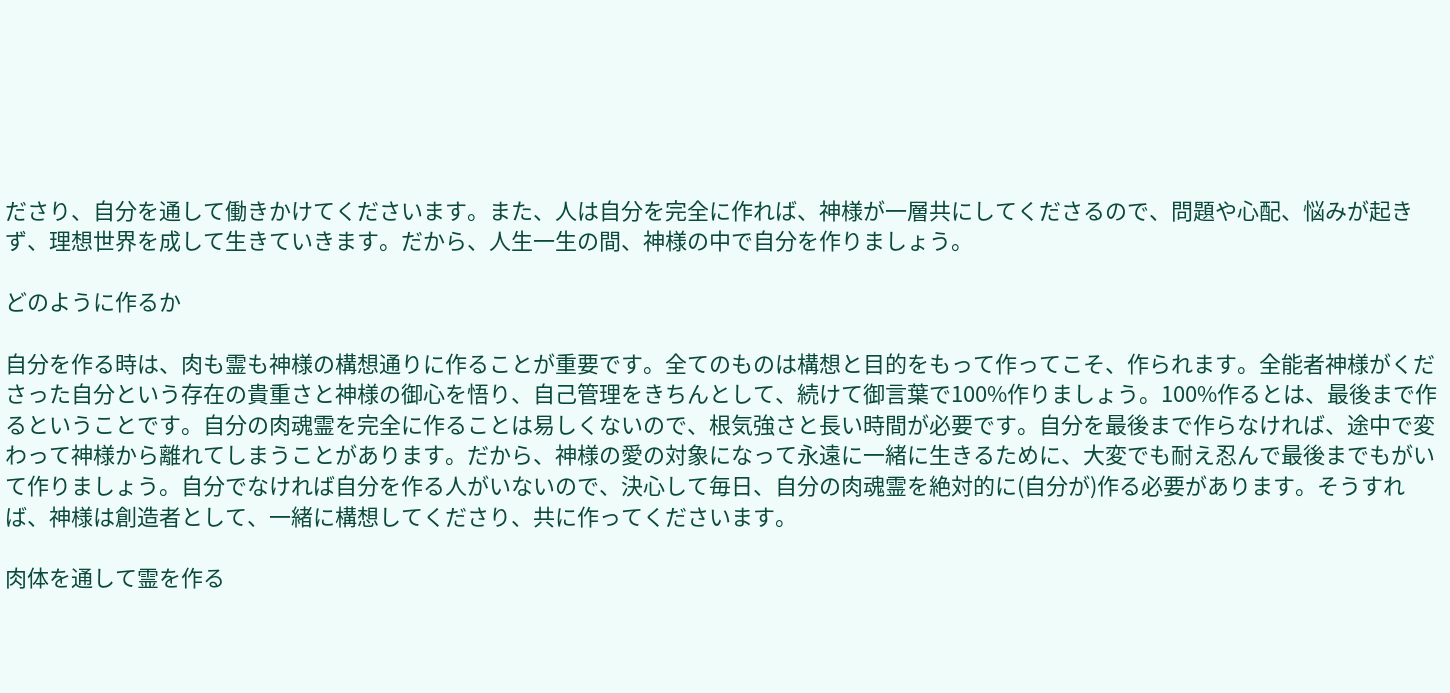ださり、自分を通して働きかけてくださいます。また、人は自分を完全に作れば、神様が一層共にしてくださるので、問題や心配、悩みが起きず、理想世界を成して生きていきます。だから、人生一生の間、神様の中で自分を作りましょう。

どのように作るか

自分を作る時は、肉も霊も神様の構想通りに作ることが重要です。全てのものは構想と目的をもって作ってこそ、作られます。全能者神様がくださった自分という存在の貴重さと神様の御心を悟り、自己管理をきちんとして、続けて御言葉で100%作りましょう。100%作るとは、最後まで作るということです。自分の肉魂霊を完全に作ることは易しくないので、根気強さと長い時間が必要です。自分を最後まで作らなければ、途中で変わって神様から離れてしまうことがあります。だから、神様の愛の対象になって永遠に一緒に生きるために、大変でも耐え忍んで最後までもがいて作りましょう。自分でなければ自分を作る人がいないので、決心して毎日、自分の肉魂霊を絶対的に(自分が)作る必要があります。そうすれば、神様は創造者として、一緒に構想してくださり、共に作ってくださいます。

肉体を通して霊を作る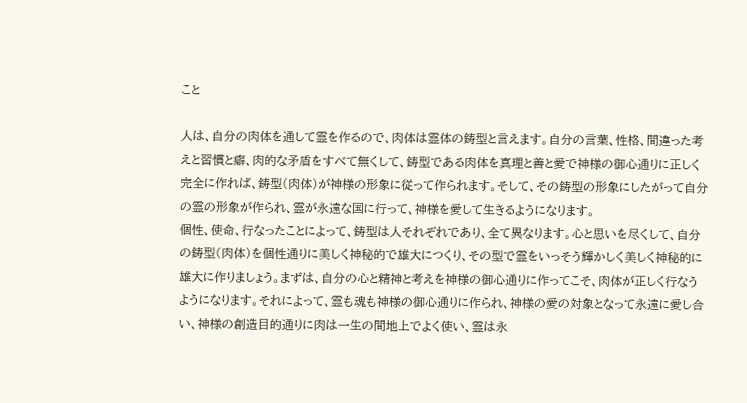こと

人は、自分の肉体を通して霊を作るので、肉体は霊体の鋳型と言えます。自分の言葉、性格、間違った考えと習慣と癖、肉的な矛盾をすべて無くして、鋳型である肉体を真理と善と愛で神様の御心通りに正しく完全に作れば、鋳型(肉体)が神様の形象に従って作られます。そして、その鋳型の形象にしたがって自分の霊の形象が作られ、霊が永遠な国に行って、神様を愛して生きるようになります。
個性、使命、行なったことによって、鋳型は人それぞれであり、全て異なります。心と思いを尽くして、自分の鋳型(肉体)を個性通りに美しく神秘的で雄大につくり、その型で霊をいっそう輝かしく美しく神秘的に雄大に作りましょう。まずは、自分の心と精神と考えを神様の御心通りに作ってこそ、肉体が正しく行なうようになります。それによって、霊も魂も神様の御心通りに作られ、神様の愛の対象となって永遠に愛し合い、神様の創造目的通りに肉は一生の間地上でよく使い、霊は永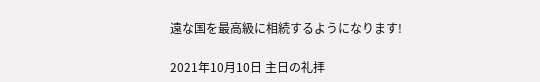遠な国を最高級に相続するようになります!

2021年10月10日 主日の礼拝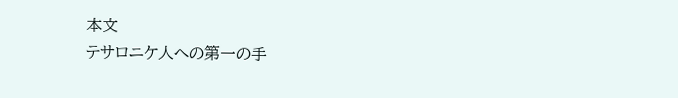本文
テサロニケ人への第一の手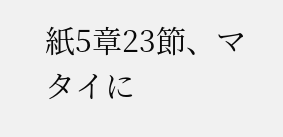紙5章23節、マタイに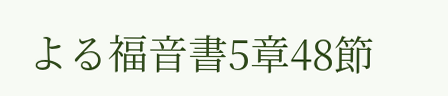よる福音書5章48節